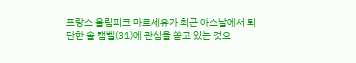프랑스 올림피크 마르세유가 최근 아스날에서 퇴단한 솔 캠벨(31)에 관심을 쏟고 있는 것으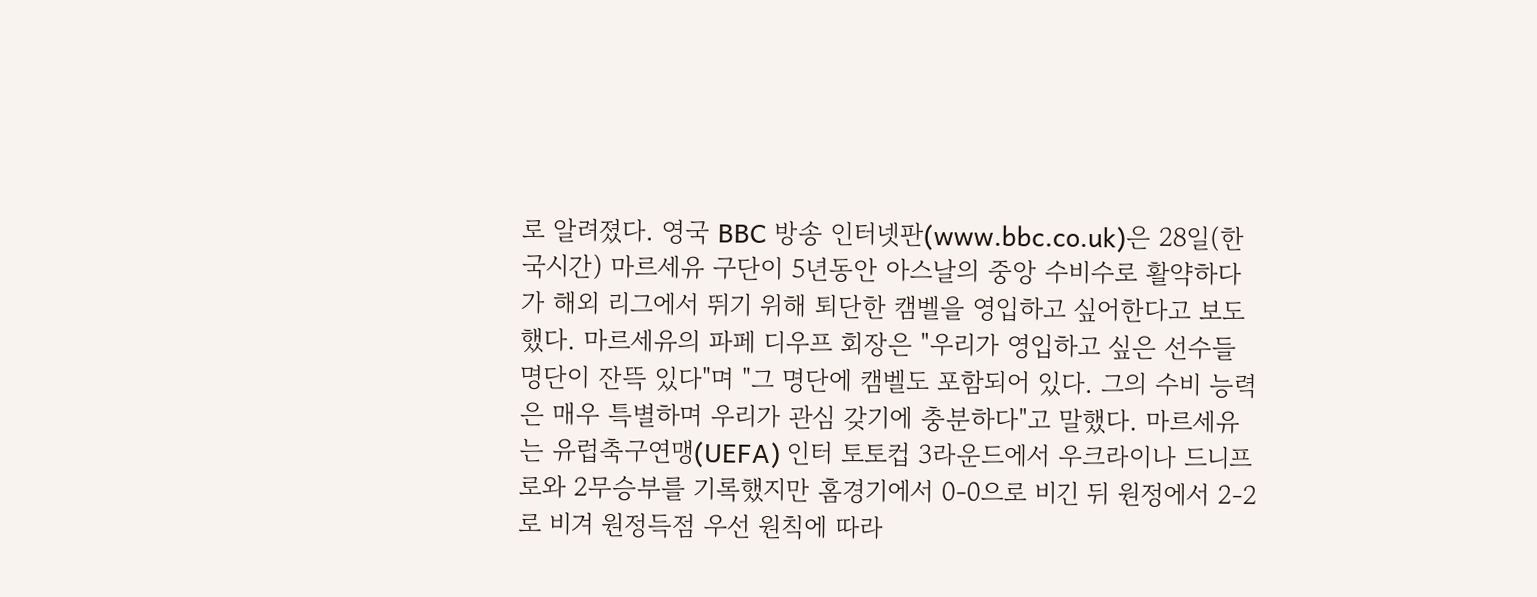로 알려졌다. 영국 BBC 방송 인터넷판(www.bbc.co.uk)은 28일(한국시간) 마르세유 구단이 5년동안 아스날의 중앙 수비수로 활약하다가 해외 리그에서 뛰기 위해 퇴단한 캠벨을 영입하고 싶어한다고 보도했다. 마르세유의 파페 디우프 회장은 "우리가 영입하고 싶은 선수들 명단이 잔뜩 있다"며 "그 명단에 캠벨도 포함되어 있다. 그의 수비 능력은 매우 특별하며 우리가 관심 갖기에 충분하다"고 말했다. 마르세유는 유럽축구연맹(UEFA) 인터 토토컵 3라운드에서 우크라이나 드니프로와 2무승부를 기록했지만 홈경기에서 0-0으로 비긴 뒤 원정에서 2-2로 비겨 원정득점 우선 원칙에 따라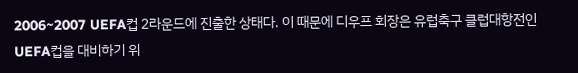2006~2007 UEFA컵 2라운드에 진출한 상태다. 이 때문에 디우프 회장은 유럽축구 클럽대항전인 UEFA컵을 대비하기 위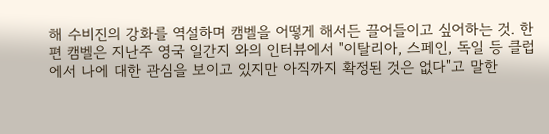해 수비진의 강화를 역설하며 캠벨을 어떻게 해서든 끌어들이고 싶어하는 것. 한편 캠벨은 지난주 영국 일간지 와의 인터뷰에서 "이탈리아, 스페인, 독일 등 클럽에서 나에 대한 관심을 보이고 있지만 아직까지 확정된 것은 없다"고 말한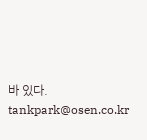바 있다. tankpark@osen.co.kr